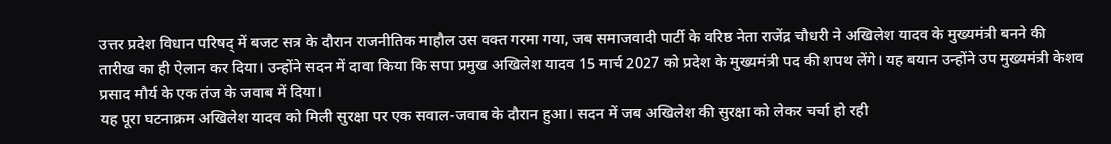उत्तर प्रदेश विधान परिषद् में बजट सत्र के दौरान राजनीतिक माहौल उस वक्त गरमा गया, जब समाजवादी पार्टी के वरिष्ठ नेता राजेंद्र चौधरी ने अखिलेश यादव के मुख्यमंत्री बनने की तारीख का ही ऐलान कर दिया। उन्होंने सदन में दावा किया कि सपा प्रमुख अखिलेश यादव 15 मार्च 2027 को प्रदेश के मुख्यमंत्री पद की शपथ लेंगे। यह बयान उन्होंने उप मुख्यमंत्री केशव प्रसाद मौर्य के एक तंज के जवाब में दिया।
यह पूरा घटनाक्रम अखिलेश यादव को मिली सुरक्षा पर एक सवाल-जवाब के दौरान हुआ। सदन में जब अखिलेश की सुरक्षा को लेकर चर्चा हो रही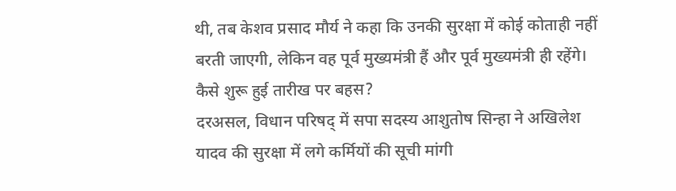थी, तब केशव प्रसाद मौर्य ने कहा कि उनकी सुरक्षा में कोई कोताही नहीं बरती जाएगी, लेकिन वह पूर्व मुख्यमंत्री हैं और पूर्व मुख्यमंत्री ही रहेंगे।
कैसे शुरू हुई तारीख पर बहस?
दरअसल, विधान परिषद् में सपा सदस्य आशुतोष सिन्हा ने अखिलेश यादव की सुरक्षा में लगे कर्मियों की सूची मांगी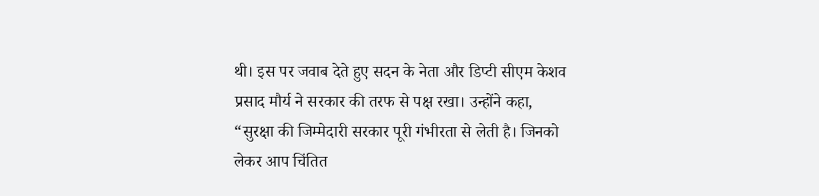थी। इस पर जवाब देते हुए सदन के नेता और डिप्टी सीएम केशव प्रसाद मौर्य ने सरकार की तरफ से पक्ष रखा। उन्होंने कहा, “सुरक्षा की जिम्मेदारी सरकार पूरी गंभीरता से लेती है। जिनको लेकर आप चिंतित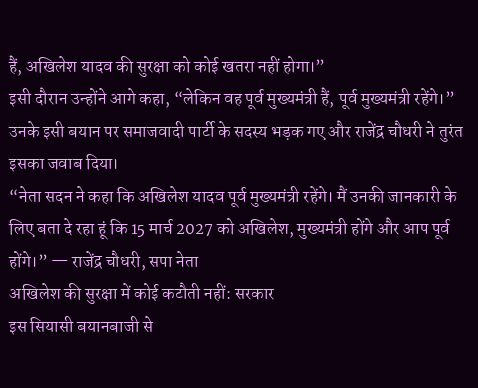हैं, अखिलेश यादव की सुरक्षा को कोई खतरा नहीं होगा।”
इसी दौरान उन्होंने आगे कहा, “लेकिन वह पूर्व मुख्यमंत्री हैं, पूर्व मुख्यमंत्री रहेंगे।” उनके इसी बयान पर समाजवादी पार्टी के सदस्य भड़क गए और राजेंद्र चौधरी ने तुरंत इसका जवाब दिया।
“नेता सदन ने कहा कि अखिलेश यादव पूर्व मुख्यमंत्री रहेंगे। मैं उनकी जानकारी के लिए बता दे रहा हूं कि 15 मार्च 2027 को अखिलेश, मुख्यमंत्री होंगे और आप पूर्व होंगे।” — राजेंद्र चौधरी, सपा नेता
अखिलेश की सुरक्षा में कोई कटौती नहीं: सरकार
इस सियासी बयानबाजी से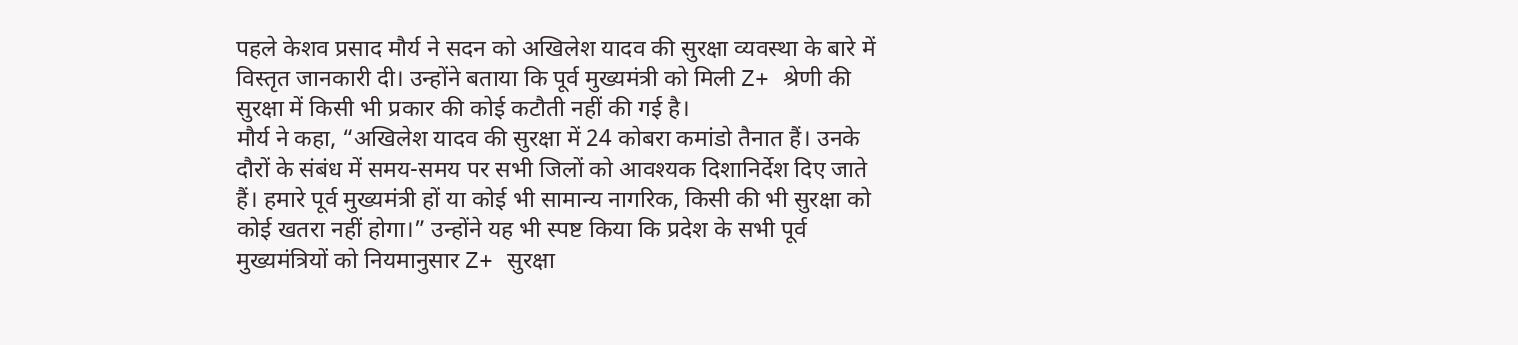पहले केशव प्रसाद मौर्य ने सदन को अखिलेश यादव की सुरक्षा व्यवस्था के बारे में विस्तृत जानकारी दी। उन्होंने बताया कि पूर्व मुख्यमंत्री को मिली Z+ श्रेणी की सुरक्षा में किसी भी प्रकार की कोई कटौती नहीं की गई है।
मौर्य ने कहा, “अखिलेश यादव की सुरक्षा में 24 कोबरा कमांडो तैनात हैं। उनके दौरों के संबंध में समय-समय पर सभी जिलों को आवश्यक दिशानिर्देश दिए जाते हैं। हमारे पूर्व मुख्यमंत्री हों या कोई भी सामान्य नागरिक, किसी की भी सुरक्षा को कोई खतरा नहीं होगा।” उन्होंने यह भी स्पष्ट किया कि प्रदेश के सभी पूर्व मुख्यमंत्रियों को नियमानुसार Z+ सुरक्षा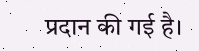प्रदान की गई है।